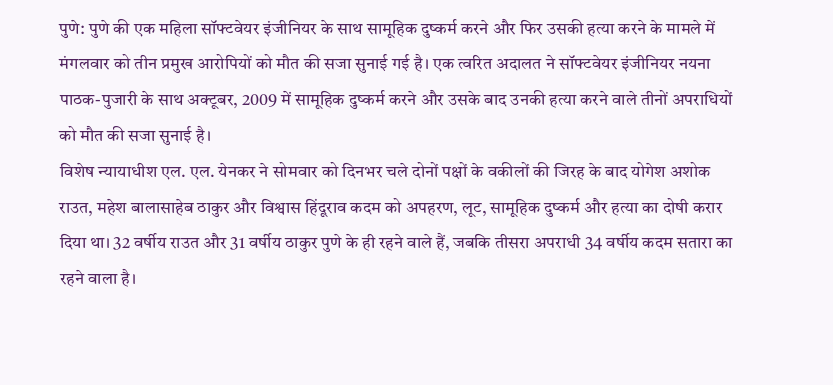पुणे: पुणे की एक महिला सॉफ्टवेयर इंजीनियर के साथ सामूहिक दुष्कर्म करने और फिर उसकी हत्या करने के मामले में मंगलवार को तीन प्रमुख आरोपियों को मौत की सजा सुनाई गई है। एक त्वरित अदालत ने सॉफ्टवेयर इंजीनियर नयना पाठक-पुजारी के साथ अक्टूबर, 2009 में सामूहिक दुष्कर्म करने और उसके बाद उनकी हत्या करने वाले तीनों अपराधियों को मौत की सजा सुनाई है।
विशेष न्यायाधीश एल. एल. येनकर ने सोमवार को दिनभर चले दोनों पक्षों के वकीलों की जिरह के बाद योगेश अशोक राउत, महेश बालासाहेब ठाकुर और विश्वास हिंदूराव कदम को अपहरण, लूट, सामूहिक दुष्कर्म और हत्या का दोषी करार दिया था। 32 वर्षीय राउत और 31 वर्षीय ठाकुर पुणे के ही रहने वाले हैं, जबकि तीसरा अपराधी 34 वर्षीय कदम सतारा का रहने वाला है।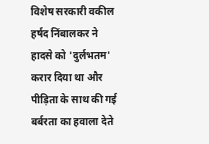विशेष सरकारी वकील हर्षद निंबालकर ने हादसे को 'दुर्लभतम' करार दिया था और पीड़िता के साथ की गई बर्बरता का हवाला देते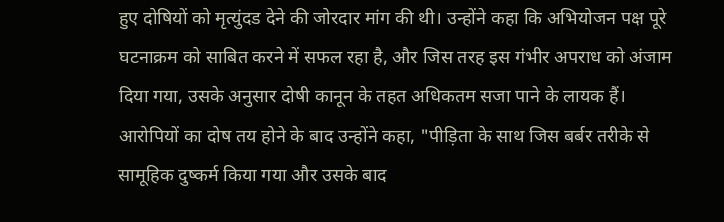हुए दोषियों को मृत्युंदड देने की जोरदार मांग की थी। उन्होंने कहा कि अभियोजन पक्ष पूरे घटनाक्रम को साबित करने में सफल रहा है, और जिस तरह इस गंभीर अपराध को अंजाम दिया गया, उसके अनुसार दोषी कानून के तहत अधिकतम सजा पाने के लायक हैं। आरोपियों का दोष तय होने के बाद उन्होंने कहा, "पीड़िता के साथ जिस बर्बर तरीके से सामूहिक दुष्कर्म किया गया और उसके बाद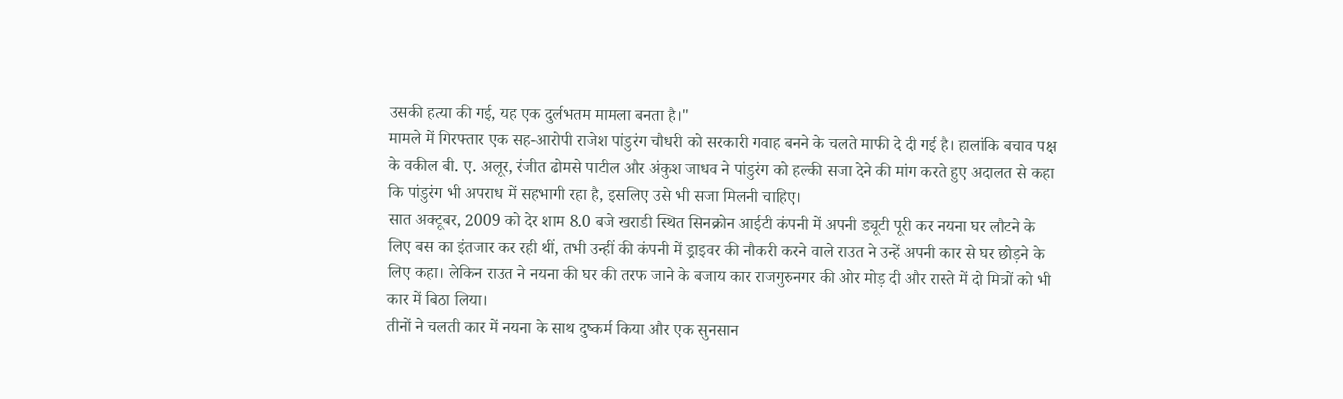उसकी हत्या की गई, यह एक दुर्लभतम मामला बनता है।"
मामले में गिरफ्तार एक सह-आरोपी राजेश पांडुरंग चौधरी को सरकारी गवाह बनने के चलते माफी दे दी गई है। हालांकि बचाव पक्ष के वकील बी. ए. अलूर, रंजीत ढोमसे पाटील और अंकुश जाधव ने पांडुरंग को हल्की सजा देने की मांग करते हुए अदालत से कहा कि पांडुरंग भी अपराध में सहभागी रहा है, इसलिए उसे भी सजा मिलनी चाहिए।
सात अक्टूबर, 2009 को देर शाम 8.0 बजे खराडी स्थित सिनक्रोन आईटी कंपनी में अपनी ड्यूटी पूरी कर नयना घर लौटने के लिए बस का इंतजार कर रही थीं, तभी उन्हीं की कंपनी में ड्राइवर की नौकरी करने वाले राउत ने उन्हें अपनी कार से घर छोड़ने के लिए कहा। लेकिन राउत ने नयना की घर की तरफ जाने के बजाय कार राजगुरुनगर की ओर मोड़ दी और रास्ते में दो मित्रों को भी कार में बिठा लिया।
तीनों ने चलती कार में नयना के साथ दुष्कर्म किया और एक सुनसान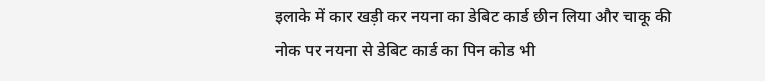इलाके में कार खड़ी कर नयना का डेबिट कार्ड छीन लिया और चाकू की नोक पर नयना से डेबिट कार्ड का पिन कोड भी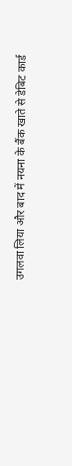उगलवा लिया और बाद में नयना के बैंक खाते से डेबिट कार्ड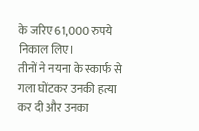के जरिए 61,000 रुपये निकाल लिए।
तीनों ने नयना के स्कार्फ से गला घोंटकर उनकी हत्या कर दी और उनका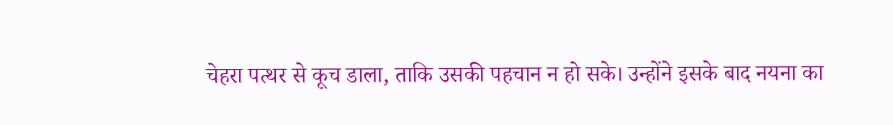चेहरा पत्थर से कूच डाला, ताकि उसकी पहचान न हो सके। उन्होंने इसके बाद नयना का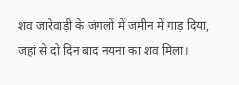शव जारेवाड़ी के जंगलों में जमीन में गाड़ दिया, जहां से दो दिन बाद नयना का शव मिला।